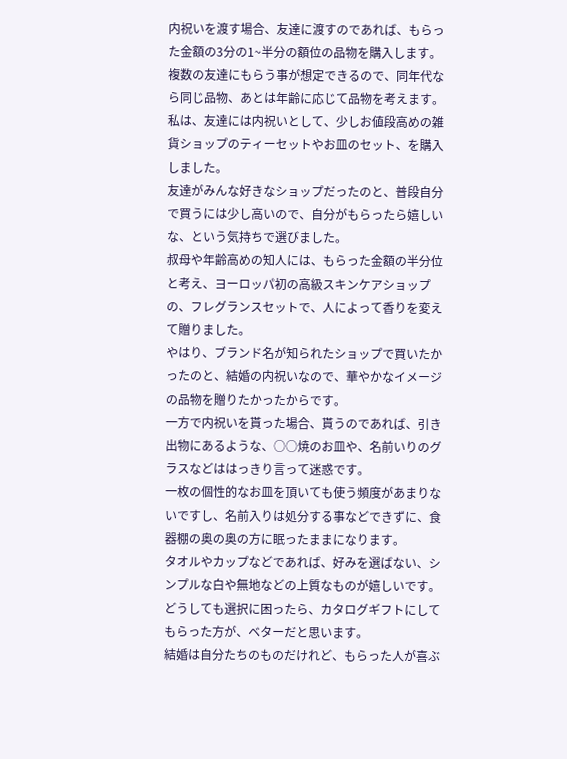内祝いを渡す場合、友達に渡すのであれば、もらった金額の3分の1~半分の額位の品物を購入します。
複数の友達にもらう事が想定できるので、同年代なら同じ品物、あとは年齢に応じて品物を考えます。
私は、友達には内祝いとして、少しお値段高めの雑貨ショップのティーセットやお皿のセット、を購入しました。
友達がみんな好きなショップだったのと、普段自分で買うには少し高いので、自分がもらったら嬉しいな、という気持ちで選びました。
叔母や年齢高めの知人には、もらった金額の半分位と考え、ヨーロッパ初の高級スキンケアショップの、フレグランスセットで、人によって香りを変えて贈りました。
やはり、ブランド名が知られたショップで買いたかったのと、結婚の内祝いなので、華やかなイメージの品物を贈りたかったからです。
一方で内祝いを貰った場合、貰うのであれば、引き出物にあるような、○○焼のお皿や、名前いりのグラスなどははっきり言って迷惑です。
一枚の個性的なお皿を頂いても使う頻度があまりないですし、名前入りは処分する事などできずに、食器棚の奥の奥の方に眠ったままになります。
タオルやカップなどであれば、好みを選ばない、シンプルな白や無地などの上質なものが嬉しいです。
どうしても選択に困ったら、カタログギフトにしてもらった方が、ベターだと思います。
結婚は自分たちのものだけれど、もらった人が喜ぶ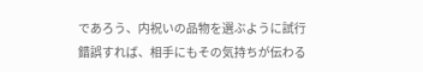であろう、内祝いの品物を選ぶように試行錯誤すれば、相手にもその気持ちが伝わる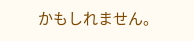かもしれません。